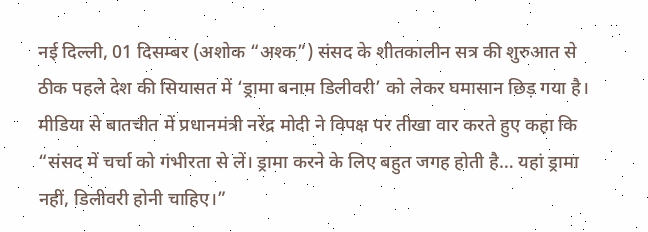नई दिल्ली, 01 दिसम्बर (अशोक “अश्क”) संसद के शीतकालीन सत्र की शुरुआत से ठीक पहले देश की सियासत में ‘ड्रामा बनाम डिलीवरी’ को लेकर घमासान छिड़ गया है। मीडिया से बातचीत में प्रधानमंत्री नरेंद्र मोदी ने विपक्ष पर तीखा वार करते हुए कहा कि “संसद में चर्चा को गंभीरता से लें। ड्रामा करने के लिए बहुत जगह होती है… यहां ड्रामा नहीं, डिलीवरी होनी चाहिए।”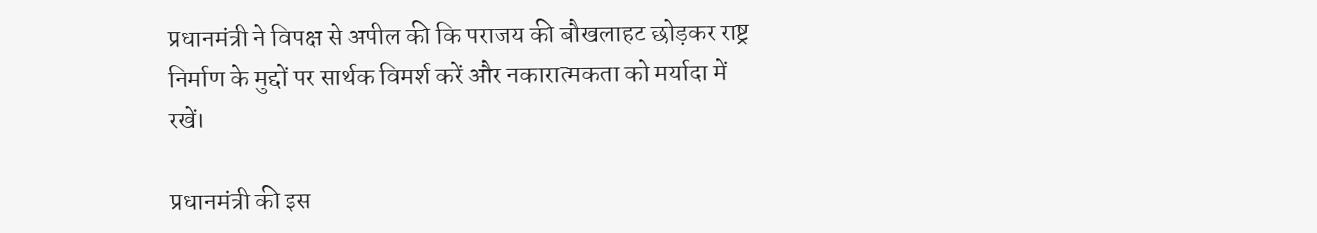प्रधानमंत्री ने विपक्ष से अपील की कि पराजय की बौखलाहट छोड़कर राष्ट्र निर्माण के मुद्दों पर सार्थक विमर्श करें और नकारात्मकता को मर्यादा में रखें।

प्रधानमंत्री की इस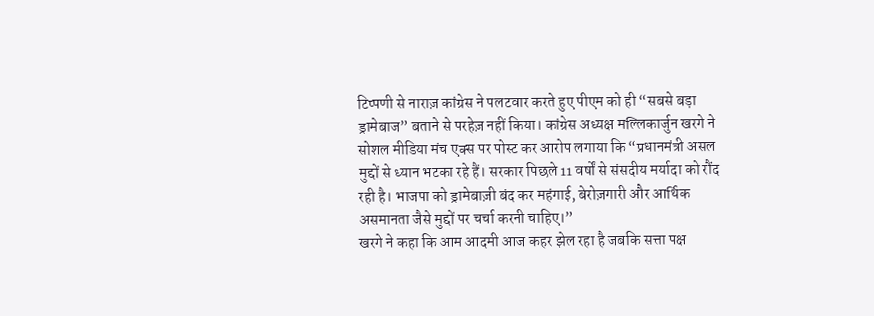टिप्पणी से नाराज़ कांग्रेस ने पलटवार करते हुए पीएम को ही “सबसे बड़ा ड्रामेबाज” बताने से परहेज़ नहीं किया। कांग्रेस अध्यक्ष मल्लिकार्जुन खरगे ने सोशल मीडिया मंच एक्स पर पोस्ट कर आरोप लगाया कि “प्रधानमंत्री असल मुद्दों से ध्यान भटका रहे हैं। सरकार पिछले 11 वर्षों से संसदीय मर्यादा को रौंद रही है। भाजपा को ड्रामेबाज़ी बंद कर महंगाई, बेरोज़गारी और आर्थिक असमानता जैसे मुद्दों पर चर्चा करनी चाहिए।”
खरगे ने कहा कि आम आदमी आज कहर झेल रहा है जबकि सत्ता पक्ष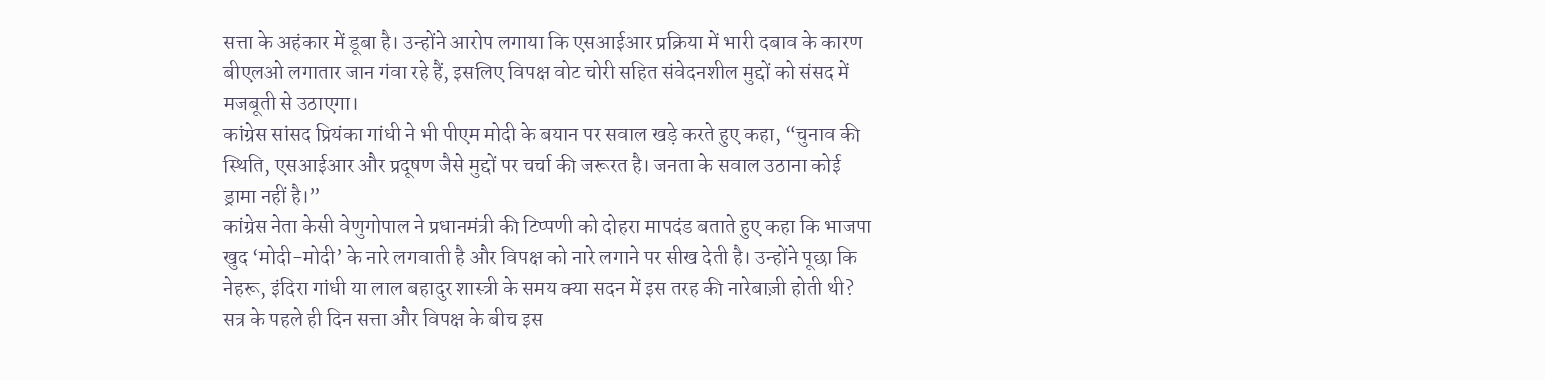सत्ता के अहंकार में डूबा है। उन्होंने आरोप लगाया कि एसआईआर प्रक्रिया में भारी दबाव के कारण बीएलओ लगातार जान गंवा रहे हैं, इसलिए विपक्ष वोट चोरी सहित संवेदनशील मुद्दों को संसद में मजबूती से उठाएगा।
कांग्रेस सांसद प्रियंका गांधी ने भी पीएम मोदी के बयान पर सवाल खड़े करते हुए कहा, “चुनाव की स्थिति, एसआईआर और प्रदूषण जैसे मुद्दों पर चर्चा की जरूरत है। जनता के सवाल उठाना कोई ड्रामा नहीं है।”
कांग्रेस नेता केसी वेणुगोपाल ने प्रधानमंत्री की टिप्पणी को दोहरा मापदंड बताते हुए कहा कि भाजपा खुद ‘मोदी-मोदी’ के नारे लगवाती है और विपक्ष को नारे लगाने पर सीख देती है। उन्होंने पूछा कि नेहरू, इंदिरा गांधी या लाल बहादुर शास्त्री के समय क्या सदन में इस तरह की नारेबाज़ी होती थी?
सत्र के पहले ही दिन सत्ता और विपक्ष के बीच इस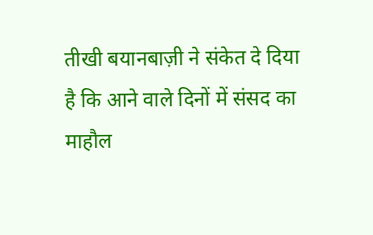तीखी बयानबाज़ी ने संकेत दे दिया है कि आने वाले दिनों में संसद का माहौल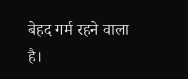बेहद गर्म रहने वाला है।